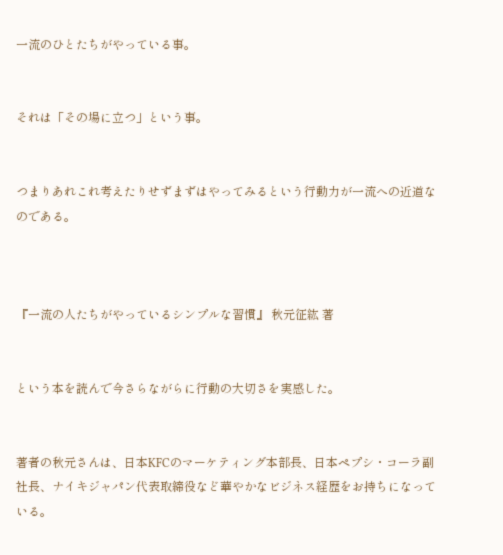一流のひとたちがやっている事。


それは「その場に立つ」という事。


つまりあれこれ考えたりせずまずはやってみるという行動力が一流への近道なのである。



『一流の人たちがやっているシンプルな習慣』 秋元征紘 著


という本を読んで今さらながらに行動の大切さを実感した。


著者の秋元さんは、日本KFCのマーケティング本部長、日本ペプシ・コーラ副社長、ナイキジャパン代表取締役など華やかなビジネス経歴をお持ちになっている。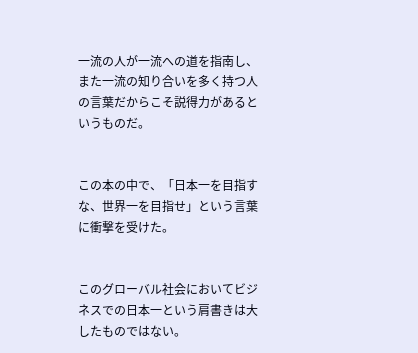一流の人が一流への道を指南し、また一流の知り合いを多く持つ人の言葉だからこそ説得力があるというものだ。


この本の中で、「日本一を目指すな、世界一を目指せ」という言葉に衝撃を受けた。


このグローバル社会においてビジネスでの日本一という肩書きは大したものではない。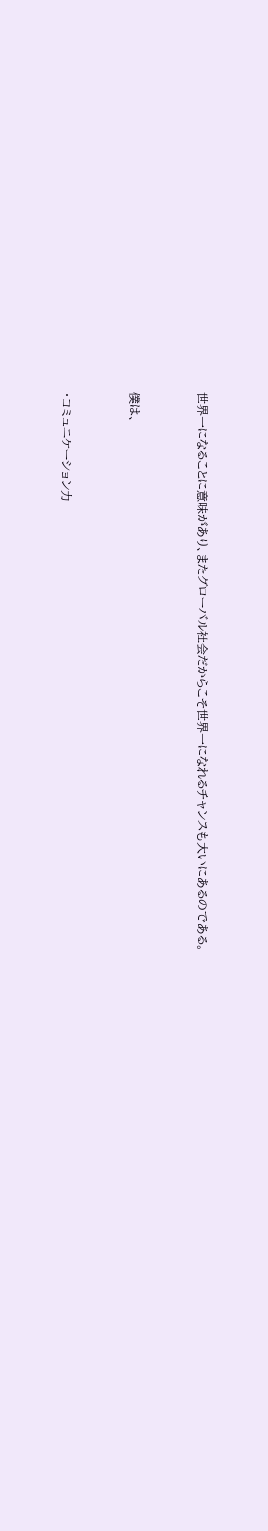世界一になることに意味があり、またグローバル社会だからこそ世界一になれるチャンスも大いにあるのである。


僕は、


・コミュニケーション力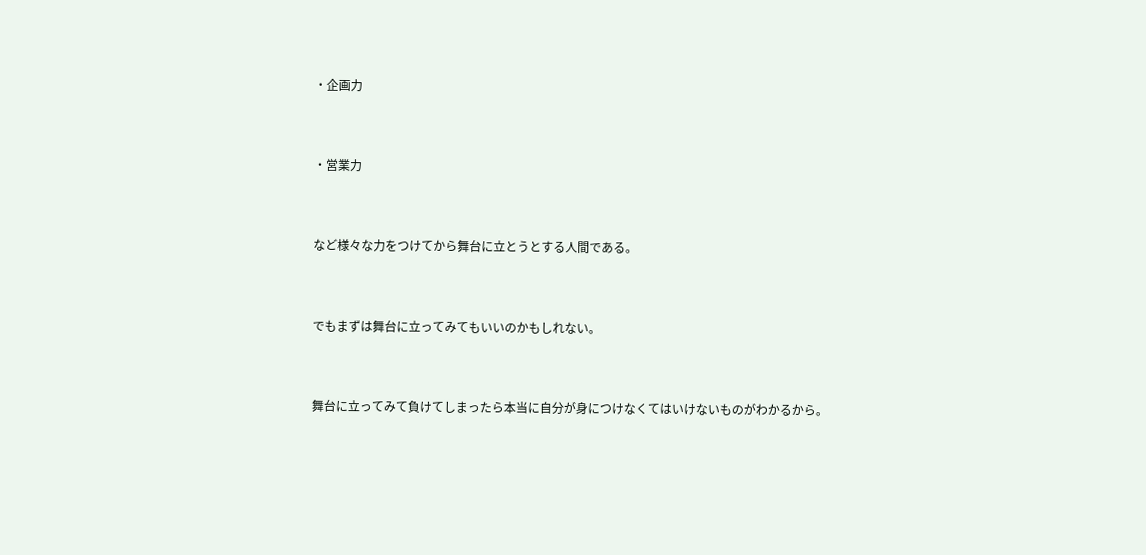・企画力


・営業力


など様々な力をつけてから舞台に立とうとする人間である。


でもまずは舞台に立ってみてもいいのかもしれない。


舞台に立ってみて負けてしまったら本当に自分が身につけなくてはいけないものがわかるから。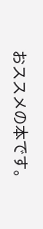おススメの本です。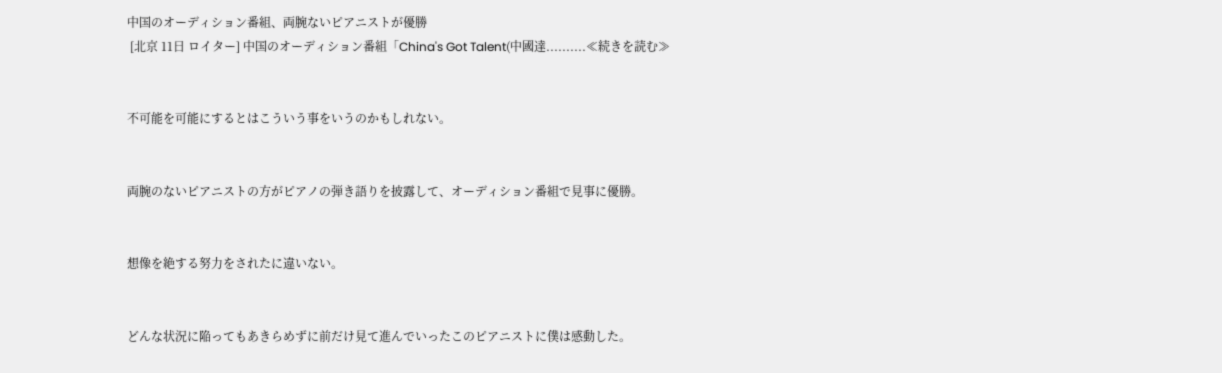中国のオーディション番組、両腕ないピアニストが優勝
 [北京 11日 ロイター] 中国のオーディション番組「China's Got Talent(中國達..........≪続きを読む≫


不可能を可能にするとはこういう事をいうのかもしれない。


両腕のないピアニストの方がピアノの弾き語りを披露して、オーディション番組で見事に優勝。


想像を絶する努力をされたに違いない。


どんな状況に陥ってもあきらめずに前だけ見て進んでいったこのピアニストに僕は感動した。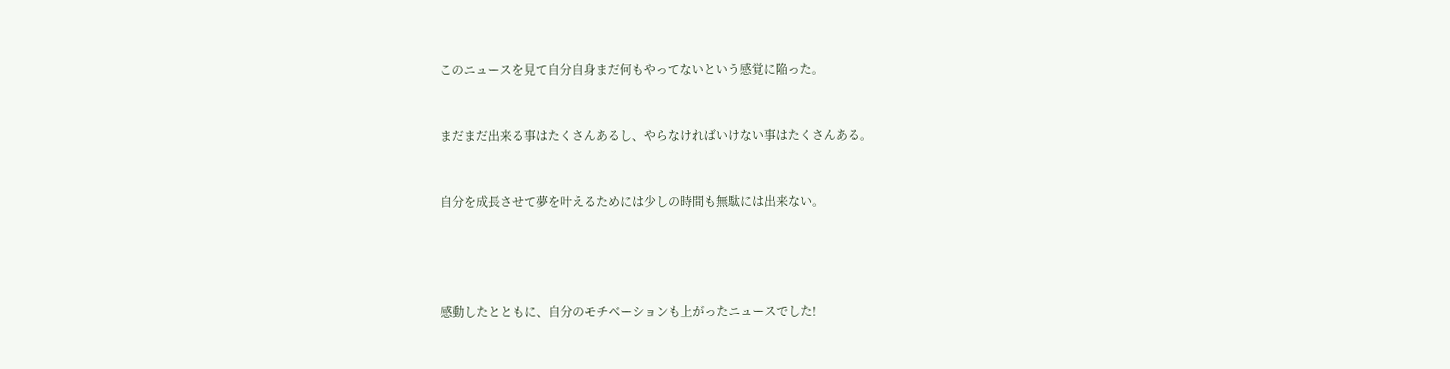このニュースを見て自分自身まだ何もやってないという感覚に陥った。


まだまだ出来る事はたくさんあるし、やらなければいけない事はたくさんある。


自分を成長させて夢を叶えるためには少しの時間も無駄には出来ない。




感動したとともに、自分のモチベーションも上がったニュースでした!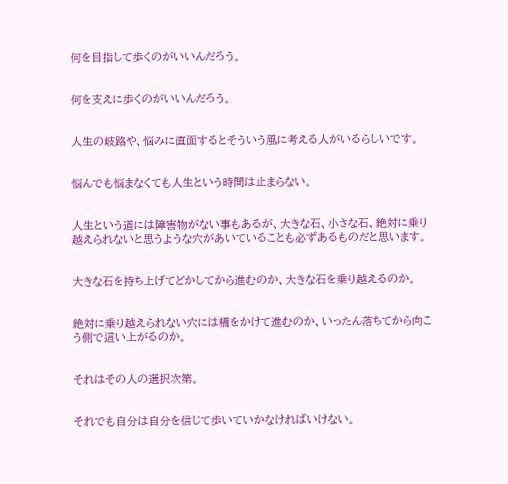何を目指して歩くのがいいんだろう。


何を支えに歩くのがいいんだろう。


人生の岐路や、悩みに直面するとそういう風に考える人がいるらしいです。


悩んでも悩まなくても人生という時間は止まらない。


人生という道には障害物がない事もあるが、大きな石、小さな石、絶対に乗り越えられないと思うような穴があいていることも必ずあるものだと思います。


大きな石を持ち上げてどかしてから進むのか、大きな石を乗り越えるのか。


絶対に乗り越えられない穴には橋をかけて進むのか、いったん落ちてから向こう側で這い上がるのか。


それはその人の選択次第。


それでも自分は自分を信じて歩いていかなければいけない。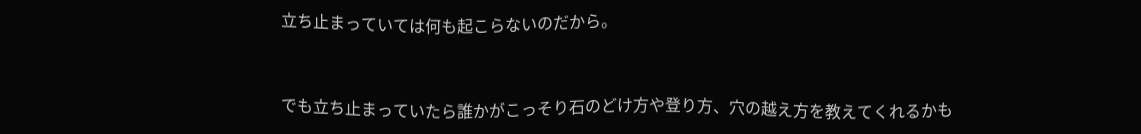立ち止まっていては何も起こらないのだから。


でも立ち止まっていたら誰かがこっそり石のどけ方や登り方、穴の越え方を教えてくれるかも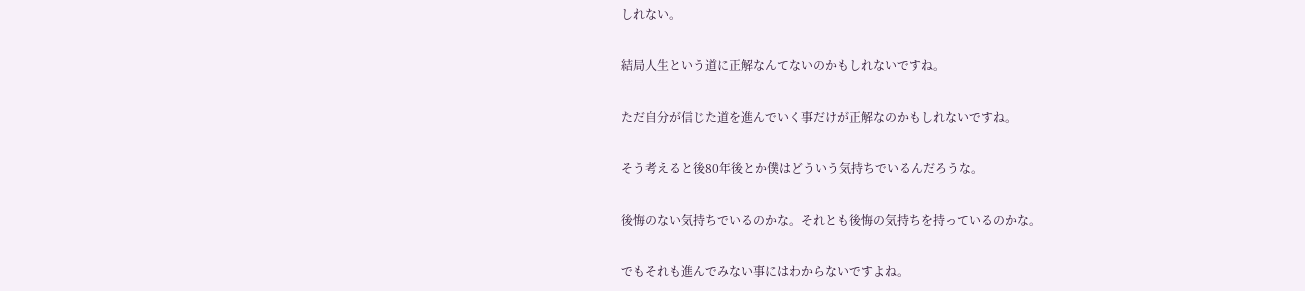しれない。


結局人生という道に正解なんてないのかもしれないですね。


ただ自分が信じた道を進んでいく事だけが正解なのかもしれないですね。


そう考えると後80年後とか僕はどういう気持ちでいるんだろうな。


後悔のない気持ちでいるのかな。それとも後悔の気持ちを持っているのかな。


でもそれも進んでみない事にはわからないですよね。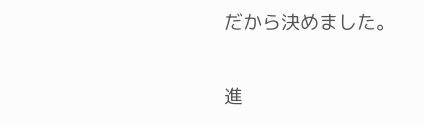だから決めました。


進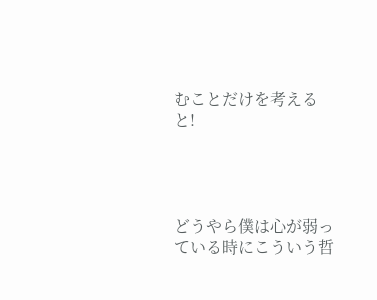むことだけを考えると!




どうやら僕は心が弱っている時にこういう哲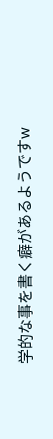学的な事を書く癖があるようですw